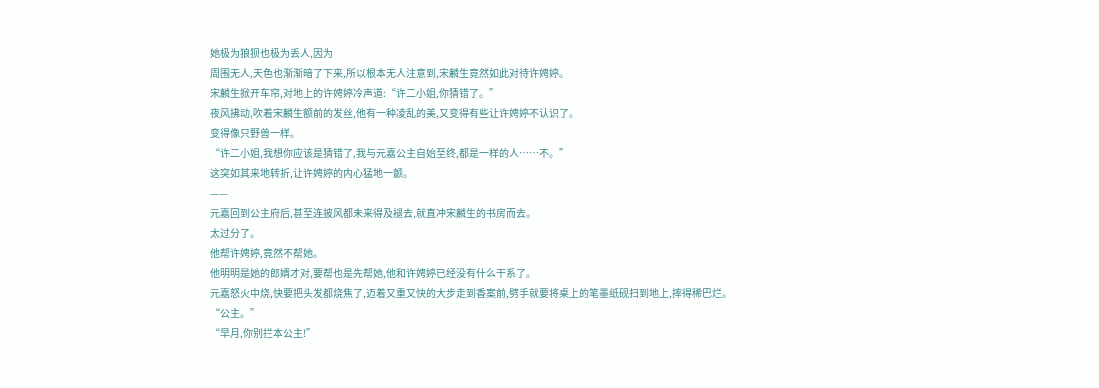她极为狼狈也极为丢人,因为
周围无人,天色也渐渐暗了下来,所以根本无人注意到,宋麟生竟然如此对待许娉婷。
宋麟生掀开车帘,对地上的许娉婷冷声道:“许二小姐,你猜错了。”
夜风拂动,吹着宋麟生额前的发丝,他有一种凌乱的美,又变得有些让许娉婷不认识了。
变得像只野兽一样。
“许二小姐,我想你应该是猜错了,我与元嘉公主自始至终,都是一样的人……不。”
这突如其来地转折,让许娉婷的内心猛地一颤。
——
元嘉回到公主府后,甚至连披风都未来得及褪去,就直冲宋麟生的书房而去。
太过分了。
他帮许娉婷,竟然不帮她。
他明明是她的郎婿才对,要帮也是先帮她,他和许娉婷已经没有什么干系了。
元嘉怒火中烧,快要把头发都烧焦了,迈着又重又快的大步走到香案前,劈手就要将桌上的笔墨纸砚扫到地上,摔得稀巴烂。
“公主。”
“早月,你别拦本公主!”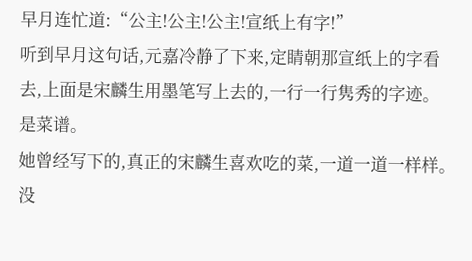早月连忙道:“公主!公主!公主!宣纸上有字!”
听到早月这句话,元嘉冷静了下来,定睛朝那宣纸上的字看去,上面是宋麟生用墨笔写上去的,一行一行隽秀的字迹。
是菜谱。
她曾经写下的,真正的宋麟生喜欢吃的菜,一道一道一样样。
没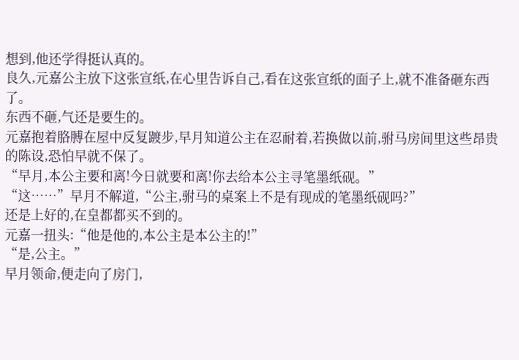想到,他还学得挺认真的。
良久,元嘉公主放下这张宣纸,在心里告诉自己,看在这张宣纸的面子上,就不准备砸东西了。
东西不砸,气还是要生的。
元嘉抱着胳膊在屋中反复踱步,早月知道公主在忍耐着,若换做以前,驸马房间里这些昂贵的陈设,恐怕早就不保了。
“早月,本公主要和离!今日就要和离!你去给本公主寻笔墨纸砚。”
“这……”早月不解道,“公主,驸马的桌案上不是有现成的笔墨纸砚吗?”
还是上好的,在皇都都买不到的。
元嘉一扭头:“他是他的,本公主是本公主的!”
“是,公主。”
早月领命,便走向了房门,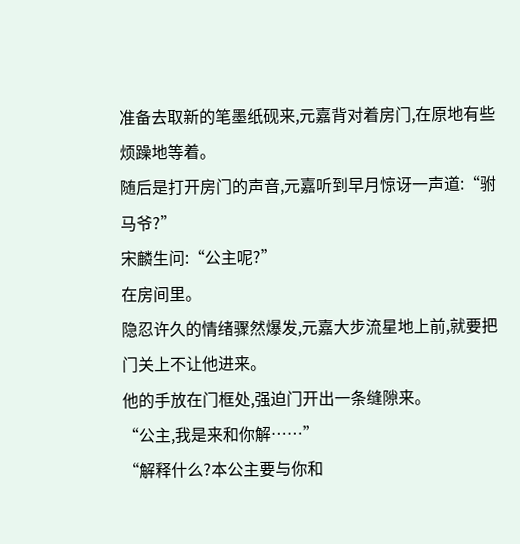准备去取新的笔墨纸砚来,元嘉背对着房门,在原地有些烦躁地等着。
随后是打开房门的声音,元嘉听到早月惊讶一声道:“驸马爷?”
宋麟生问:“公主呢?”
在房间里。
隐忍许久的情绪骤然爆发,元嘉大步流星地上前,就要把门关上不让他进来。
他的手放在门框处,强迫门开出一条缝隙来。
“公主,我是来和你解……”
“解释什么?本公主要与你和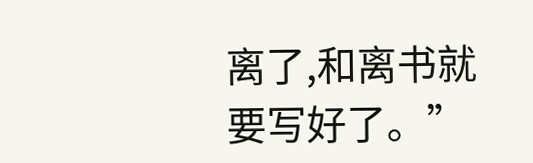离了,和离书就要写好了。”